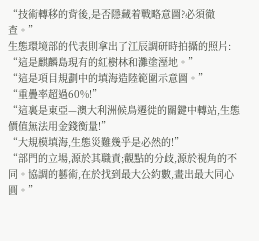“技術轉移的背後,是否隱藏着戰略意圖?必須徹查。”
生態環境部的代表則拿出了江辰調研時拍攝的照片:
“這是麒麟島現有的紅樹林和灘塗溼地。”
“這是項目規劃中的填海造陸範圍示意圖。”
“重疊率超過60%!”
“這裏是東亞—澳大利洲候鳥遷徙的關鍵中轉站,生態價值無法用金錢衡量!”
“大規模填海,生態災難幾乎是必然的!”
“部門的立場,源於其職責;觀點的分歧,源於視角的不同。協調的藝術,在於找到最大公約數,畫出最大同心圓。”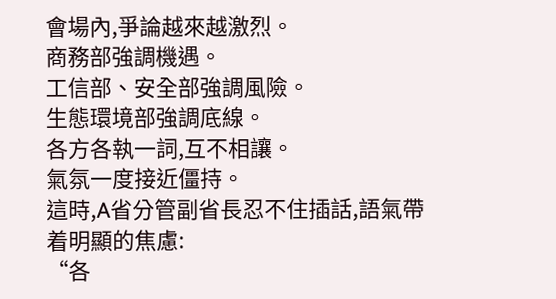會場內,爭論越來越激烈。
商務部強調機遇。
工信部、安全部強調風險。
生態環境部強調底線。
各方各執一詞,互不相讓。
氣氛一度接近僵持。
這時,A省分管副省長忍不住插話,語氣帶着明顯的焦慮:
“各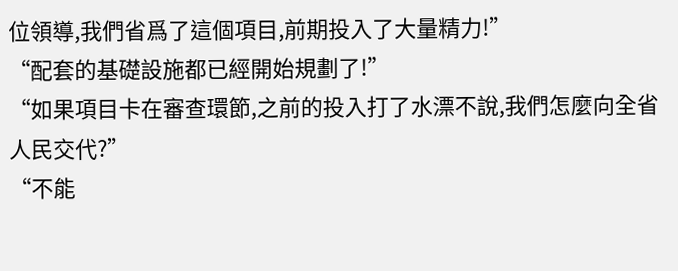位領導,我們省爲了這個項目,前期投入了大量精力!”
“配套的基礎設施都已經開始規劃了!”
“如果項目卡在審查環節,之前的投入打了水漂不說,我們怎麼向全省人民交代?”
“不能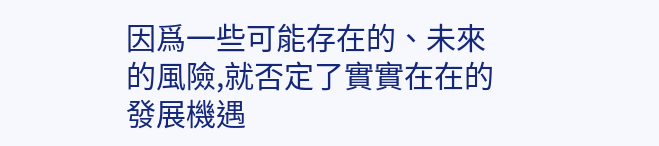因爲一些可能存在的、未來的風險,就否定了實實在在的發展機遇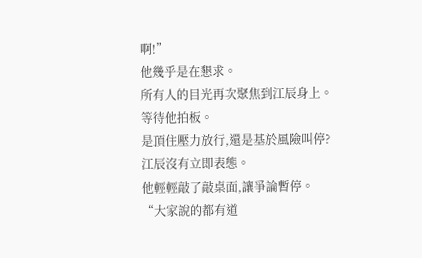啊!”
他幾乎是在懇求。
所有人的目光再次聚焦到江辰身上。
等待他拍板。
是頂住壓力放行,還是基於風險叫停?
江辰沒有立即表態。
他輕輕敲了敲桌面,讓爭論暫停。
“大家說的都有道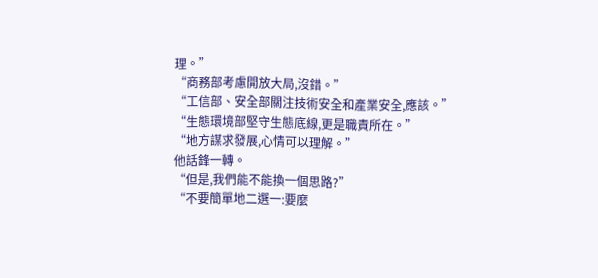理。”
“商務部考慮開放大局,沒錯。”
“工信部、安全部關注技術安全和產業安全,應該。”
“生態環境部堅守生態底線,更是職責所在。”
“地方謀求發展,心情可以理解。”
他話鋒一轉。
“但是,我們能不能換一個思路?”
“不要簡單地二選一:要麼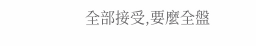全部接受,要麼全盤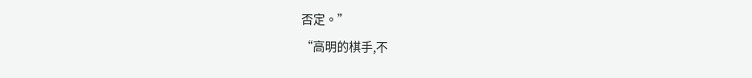否定。”
“高明的棋手,不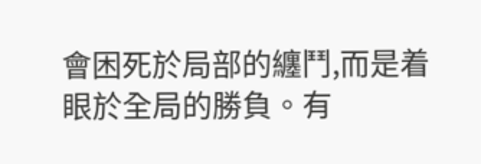會困死於局部的纏鬥,而是着眼於全局的勝負。有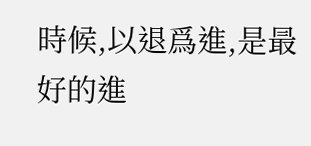時候,以退爲進,是最好的進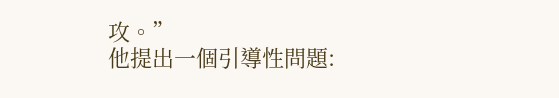攻。”
他提出一個引導性問題: